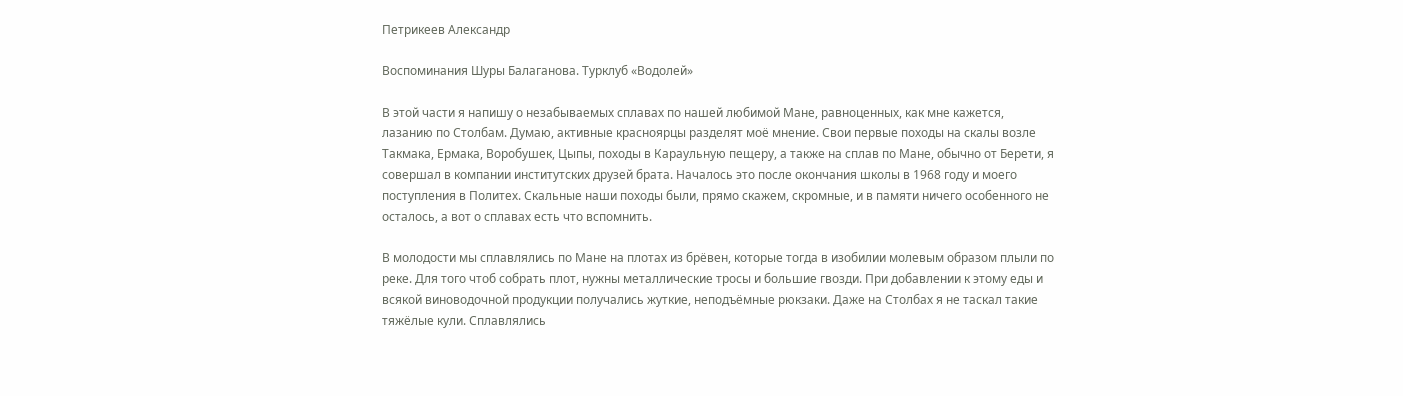Петрикеев Александр

Воспоминания Шуры Балаганова. Турклуб «Водолей»

В этой части я напишу о незабываемых сплавах по нашей любимой Мане, равноценных, как мне кажется, лазанию по Столбам. Думаю, активные красноярцы разделят моё мнение. Свои первые походы на скалы возле Такмака, Ермака, Воробушек, Цыпы, походы в Караульную пещеру, а также на сплав по Мане, обычно от Берети, я совершал в компании институтских друзей брата. Началось это после окончания школы в 1968 году и моего поступления в Политех. Скальные наши походы были, прямо скажем, скромные, и в памяти ничего особенного не осталось, а вот о сплавах есть что вспомнить.

В молодости мы сплавлялись по Мане на плотах из брёвен, которые тогда в изобилии молевым образом плыли по реке. Для того чтоб собрать плот, нужны металлические тросы и большие гвозди. При добавлении к этому еды и всякой виноводочной продукции получались жуткие, неподъёмные рюкзаки. Даже на Столбах я не таскал такие тяжёлые кули. Сплавлялись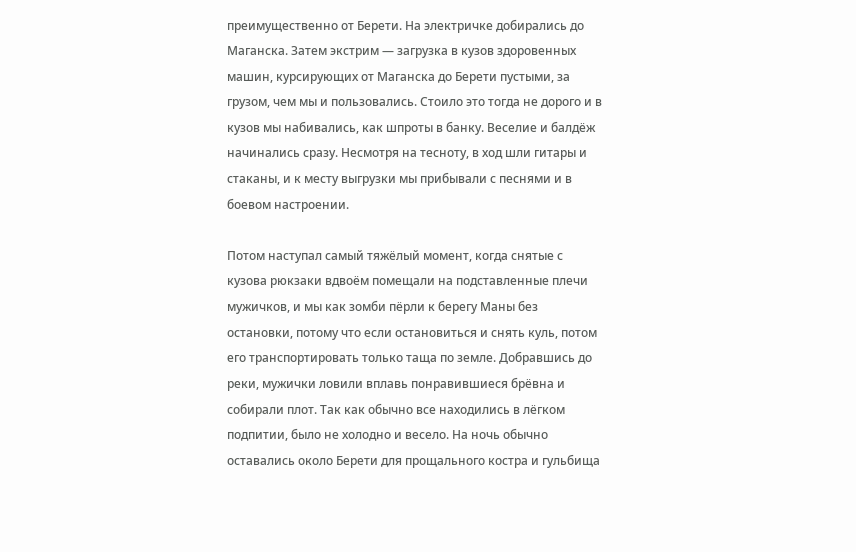преимущественно от Берети. На электричке добирались до Маганска. Затем экстрим — загрузка в кузов здоровенных машин, курсирующих от Маганска до Берети пустыми, за грузом, чем мы и пользовались. Стоило это тогда не дорого и в кузов мы набивались, как шпроты в банку. Веселие и балдёж начинались сразу. Несмотря на тесноту, в ход шли гитары и стаканы, и к месту выгрузки мы прибывали с песнями и в боевом настроении.

Потом наступал самый тяжёлый момент, когда снятые с кузова рюкзаки вдвоём помещали на подставленные плечи мужичков, и мы как зомби пёрли к берегу Маны без остановки, потому что если остановиться и снять куль, потом его транспортировать только таща по земле. Добравшись до реки, мужички ловили вплавь понравившиеся брёвна и собирали плот. Так как обычно все находились в лёгком подпитии, было не холодно и весело. На ночь обычно оставались около Берети для прощального костра и гульбища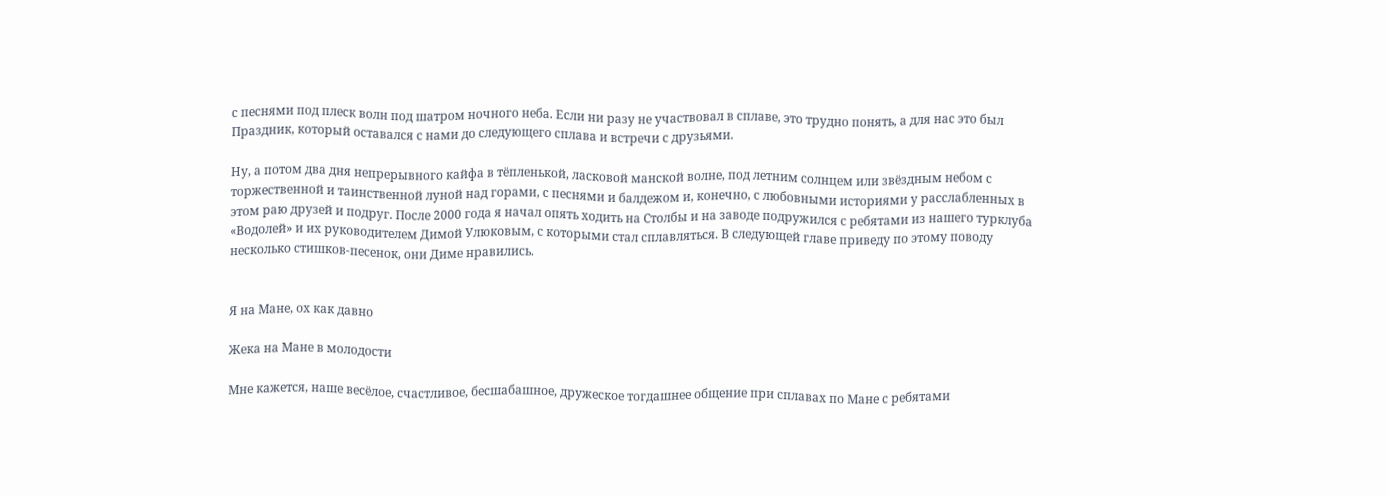с песнями под плеск волн под шатром ночного неба. Если ни разу не участвовал в сплаве, это трудно понять, а для нас это был Праздник, который оставался с нами до следующего сплава и встречи с друзьями.

Ну, а потом два дня непрерывного кайфа в тёпленькой, ласковой манской волне, под летним солнцем или звёздным небом с торжественной и таинственной луной над горами, с песнями и балдежом и, конечно, с любовными историями у расслабленных в этом раю друзей и подруг. После 2000 года я начал опять ходить на Столбы и на заводе подружился с ребятами из нашего турклуба «Водолей» и их руководителем Димой Улюковым, с которыми стал сплавляться. В следующей главе приведу по этому поводу несколько стишков-песенок, они Диме нравились.


Я на Мане, ох как давно

Жека на Мане в молодости

Мне кажется, наше весёлое, счастливое, бесшабашное, дружеское тогдашнее общение при сплавах по Мане с ребятами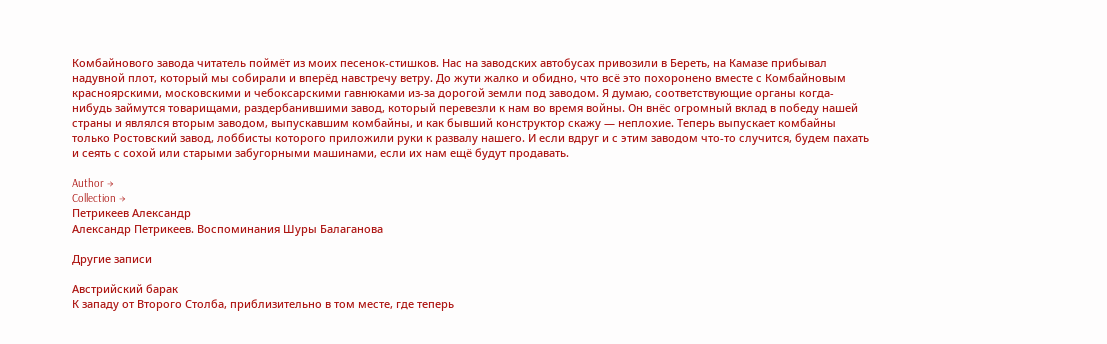Комбайнового завода читатель поймёт из моих песенок-стишков. Нас на заводских автобусах привозили в Береть, на Камазе прибывал надувной плот, который мы собирали и вперёд навстречу ветру. До жути жалко и обидно, что всё это похоронено вместе с Комбайновым красноярскими, московскими и чебоксарскими гавнюками из-за дорогой земли под заводом. Я думаю, соответствующие органы когда-нибудь займутся товарищами, раздербанившими завод, который перевезли к нам во время войны. Он внёс огромный вклад в победу нашей страны и являлся вторым заводом, выпускавшим комбайны, и как бывший конструктор скажу — неплохие. Теперь выпускает комбайны только Ростовский завод, лоббисты которого приложили руки к развалу нашего. И если вдруг и с этим заводом что-то случится, будем пахать и сеять с сохой или старыми забугорными машинами, если их нам ещё будут продавать.

Author →
Collection →
Петрикеев Александр
Александр Петрикеев. Воспоминания Шуры Балаганова

Другие записи

Австрийский барак
К западу от Второго Столба, приблизительно в том месте, где теперь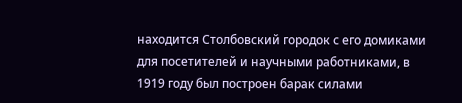находится Столбовский городок с его домиками для посетителей и научными работниками, в 1919 году был построен барак силами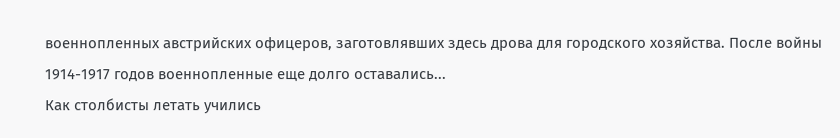военнопленных австрийских офицеров, заготовлявших здесь дрова для городского хозяйства. После войны 1914-1917 годов военнопленные еще долго оставались...
Как столбисты летать учились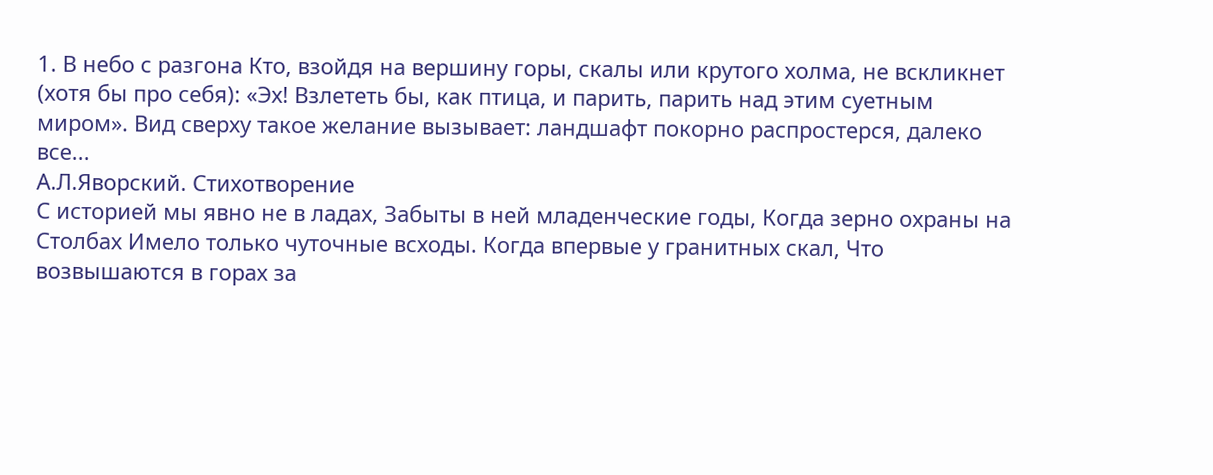1. В небо с разгона Кто, взойдя на вершину горы, скалы или крутого холма, не вскликнет (хотя бы про себя): «Эх! Взлететь бы, как птица, и парить, парить над этим суетным миром». Вид сверху такое желание вызывает: ландшафт покорно распростерся, далеко все...
А.Л.Яворский. Стихотворение
С историей мы явно не в ладах, Забыты в ней младенческие годы, Когда зерно охраны на Столбах Имело только чуточные всходы. Когда впервые у гранитных скал, Что возвышаются в горах за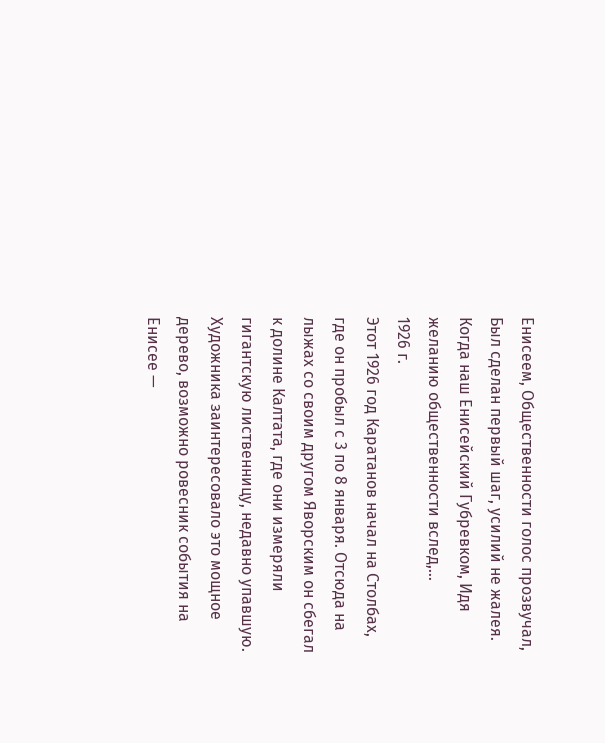Енисеем, Общественности голос прозвучал, Был сделан первый шаг, усилий не жалея. Когда наш Енисейский Губревком, Идя желанию общественности вслед,...
1926 г.
Этот 1926 год Каратанов начал на Столбах, где он пробыл с 3 по 8 января. Отсюда на лыжах со своим другом Яворским он сбегал к долине Калтата, где они измеряли гигантскую лиственницу, недавно упавшую. Художника заинтересовало это мощное дерево, возможно ровесник события на Енисее —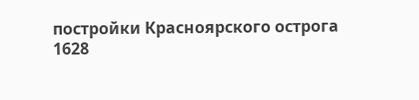постройки Красноярского острога 1628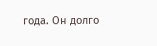года. Он долго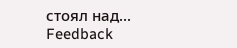стоял над...
Feedback